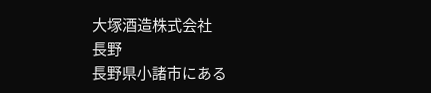大塚酒造株式会社
長野
長野県小諸市にある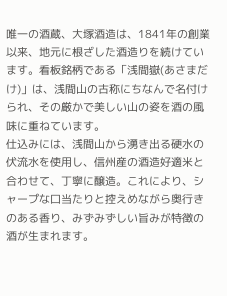唯一の酒蔵、大塚酒造は、1841年の創業以来、地元に根ざした酒造りを続けています。看板銘柄である「浅間嶽(あさまだけ)」は、浅間山の古称にちなんで名付けられ、その厳かで美しい山の姿を酒の風味に重ねています。
仕込みには、浅間山から湧き出る硬水の伏流水を使用し、信州産の酒造好適米と合わせて、丁寧に醸造。これにより、シャープな口当たりと控えめながら奥行きのある香り、みずみずしい旨みが特徴の酒が生まれます。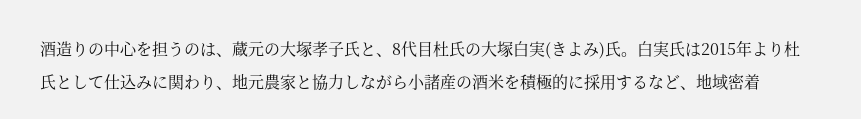酒造りの中心を担うのは、蔵元の大塚孝子氏と、8代目杜氏の大塚白実(きよみ)氏。白実氏は2015年より杜氏として仕込みに関わり、地元農家と協力しながら小諸産の酒米を積極的に採用するなど、地域密着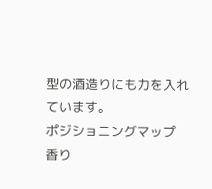型の酒造りにも力を入れています。
ポジショニングマップ
香り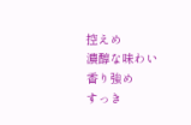控えめ
濃醇な味わい
香り強め
すっき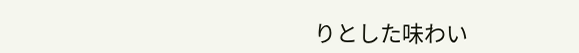りとした味わい